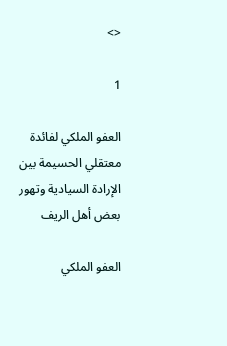<>

1

العفو الملكي لفائدة  معتقلي الحسيمة بين الإرادة السيادية وتهور بعض أهل الريف

العفو الملكي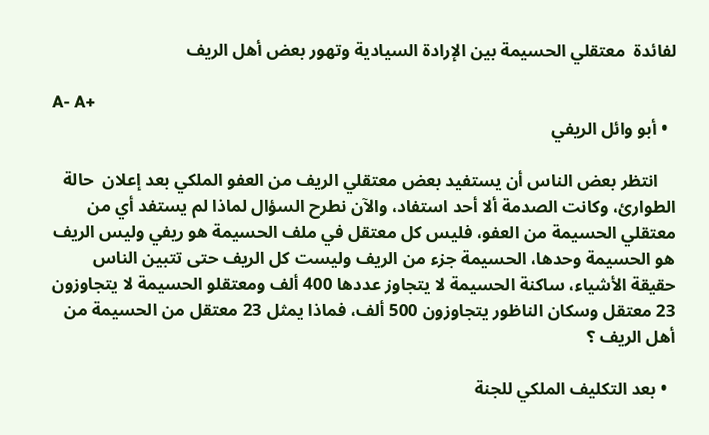لفائدة  معتقلي الحسيمة بين الإرادة السيادية وتهور بعض أهل الريف

A- A+
  • أبو وائل الريفي

    انتظر بعض الناس أن يستفيد بعض معتقلي الريف من العفو الملكي بعد إعلان  حالة الطوارئ، وكانت الصدمة ألا أحد استفاد، والآن نطرح السؤال لماذا لم يستفد أي من معتقلي الحسيمة من العفو، فليس كل معتقل في ملف الحسيمة هو ريفي وليس الريف هو الحسيمة وحدها، الحسيمة جزء من الريف وليست كل الريف حتى تتبين الناس حقيقة الأشياء، ساكنة الحسيمة لا يتجاوز عددها 400 ألف ومعتقلو الحسيمة لا يتجاوزون 23 معتقل وسكان الناظور يتجاوزون 500 ألف، فماذا يمثل 23 معتقل من الحسيمة من أهل الريف ؟

  • بعد التكليف الملكي للجنة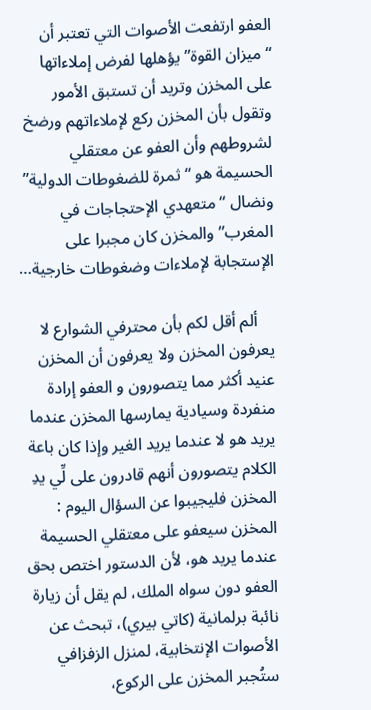العفو ارتفعت الأصوات التي تعتبر أن “ميزان القوة” يؤهلها لفرض إملاءاتها على المخزن وتريد أن تستبق الأمور وتقول بأن المخزن ركع لإملاءاتهم ورضخ لشروطهم وأن العفو عن معتقلي الحسيمة هو “ثمرة للضغوطات الدولية” ونضال “متعهدي الإحتجاجات في المغرب” والمخزن كان مجبرا على الإستجابة لإملاءات وضغوطات خارجية…

    ألم أقل لكم بأن محترفي الشوارع لا يعرفون المخزن ولا يعرفون أن المخزن عنيد أكثر مما يتصورون و العفو إرادة منفردة وسيادية يمارسها المخزن عندما يريد هو لا عندما يريد الغير وإذا كان باعة الكلام يتصورون أنهم قادرون على لِّي يدِ المخزن فليجيبوا عن السؤال اليوم : المخزن سيعفو على معتقلي الحسيمة عندما يريد هو، لأن الدستور اختص بحق العفو دون سواه الملك، لم يقل أن زيارة نائبة برلمانية (كاتي بيري)، تبحث عن الأصوات الإنتخابية، لمنزل الزفزافي ستُجبر المخزن على الركوع،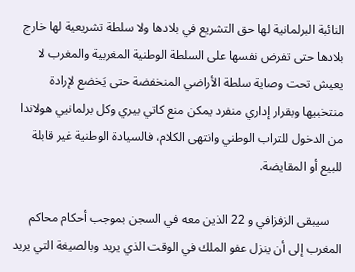النائبة البرلمانية لها حق التشريع في بلادها ولا سلطة تشريعية لها خارج بلادها حتى تفرض نفسها على السلطة الوطنية المغربية والمغرب لا يعيش تحت وصاية سلطة الأراضي المنخفضة حتى يَخضع لإرادة منتخبيها وبقرار إداري منفرد يمكن منع كاتي بيري وكل برلمانيي هولاندا من الدخول للتراب الوطني وانتهى الكلام، فالسيادة الوطنية غير قابلة للبيع أو المقايضة.

    سيبقى الزفزافي و 22 الذين معه في السجن بموجب أحكام محاكم المغرب إلى أن ينزل عفو الملك في الوقت الذي يريد وبالصيغة التي يريد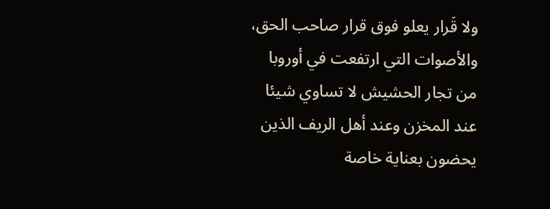ولا قَرار يعلو فوق قرار صاحب الحق، والأصوات التي ارتفعت في أوروبا من تجار الحشيش لا تساوي شيئا عند المخزن وعند أهل الريف الذين يحضون بعناية خاصة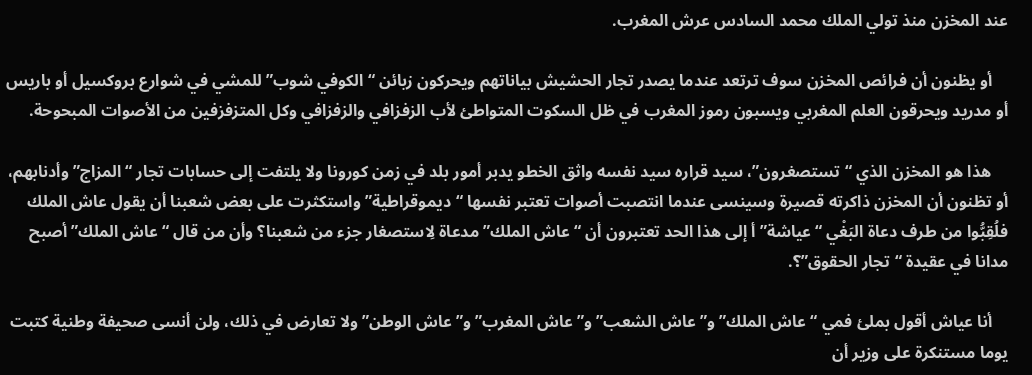عند المخزن منذ تولي الملك محمد السادس عرش المغرب.

    أو يظنون أن فرائص المخزن سوف ترتعد عندما يصدر تجار الحشيش بياناتهم ويحركون زبائن “الكوفي شوب” للمشي في شوارع بروكسيل أو باريس أو مدريد ويحرقون العلم المغربي ويسبون رموز المغرب في ظل السكوت المتواطئ لأب الزفزافي والزفزافي وكل المتزفزفين من الأصوات المبحوحة.

    هذا هو المخزن الذي “تستصغرون”، سيد قراره سيد نفسه واثق الخطو يدبر أمور بلد في زمن كورونا ولا يلتفت إلى حسابات تجار “المزاج” وأدنابهم، أو تظنون أن المخزن ذاكرته قصيرة وسينسى عندما انتصبت أصوات تعتبر نفسها “ديموقراطية” واستكثرت على بعض شعبنا أن يقول عاش الملك فلُقِبُّوا من طرف دعاة البَغْي “عياشة” أ إلى هذا الحد تعتبرون أن “عاش الملك” مدعاة لِاستصغار جزء من شعبنا؟ وأن من قال “عاش الملك” أصبح مدانا في عقيدة “تجار الحقوق”؟.

    أنا عياش أقول بملئ فمي “عاش الملك” و”عاش الشعب” و”عاش المغرب” و”عاش الوطن” ولا تعارض في ذلك، ولن أنسى صحيفة وطنية كتبت يوما مستنكرة على وزير أن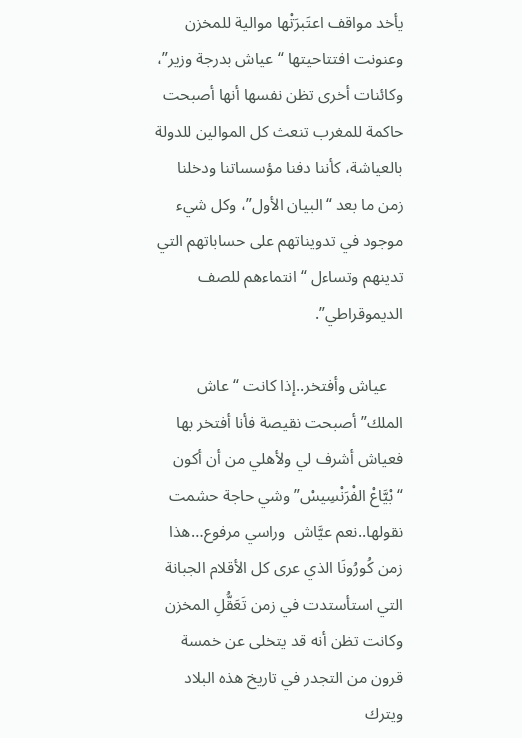يأخد مواقف اعتَبرَتْها موالية للمخزن وعنونت افتتاحيتها “عياش بدرجة وزير”، وكائنات أخرى تظن نفسها أنها أصبحت حاكمة للمغرب تنعث كل الموالين للدولة بالعياشة، كأننا دفنا مؤسساتنا ودخلنا زمن ما بعد “البيان الأول”، وكل شيء موجود في تدويناتهم على حساباتهم التي تدينهم وتساءل “انتماءهم للصف الديموقراطي”.

    عياش وأفتخر..إذا كانت “عاش الملك” أصبحت نقيصة فأنا أفتخر بها فعياش أشرف لي ولأهلي من أن أكون “بْيَّاعْ الفْرَنْسِيسْ” وشي حاجة حشمت نقولها..نعم عيَّاش  وراسي مرفوع…هذا زمن كُورُونَا الذي عرى كل الأقلام الجبانة التي استأستدت في زمن تَعَقُّلِ المخزن وكانت تظن أنه قد يتخلى عن خمسة قرون من التجدر في تاريخ هذه البلاد ويترك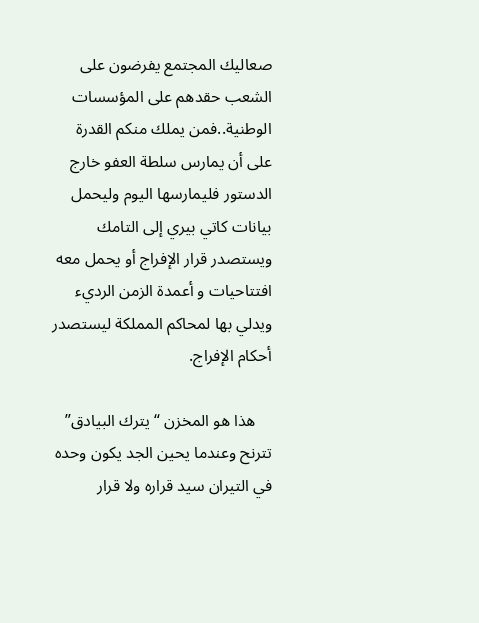صعاليك المجتمع يفرضون على الشعب حقدهم على المؤسسات الوطنية..فمن يملك منكم القدرة على أن يمارس سلطة العفو خارج الدستور فليمارسها اليوم وليحمل بيانات كاتي بيري إلى التامك ويستصدر قرار الإفراج أو يحمل معه افتتاحيات و أعمدة الزمن الرديء ويدلي بها لمحاكم المملكة ليستصدر أحكام الإفراج.

    هذا هو المخزن “يترك البيادق” تترنح وعندما يحين الجد يكون وحده في التيران سيد قراره ولا قرار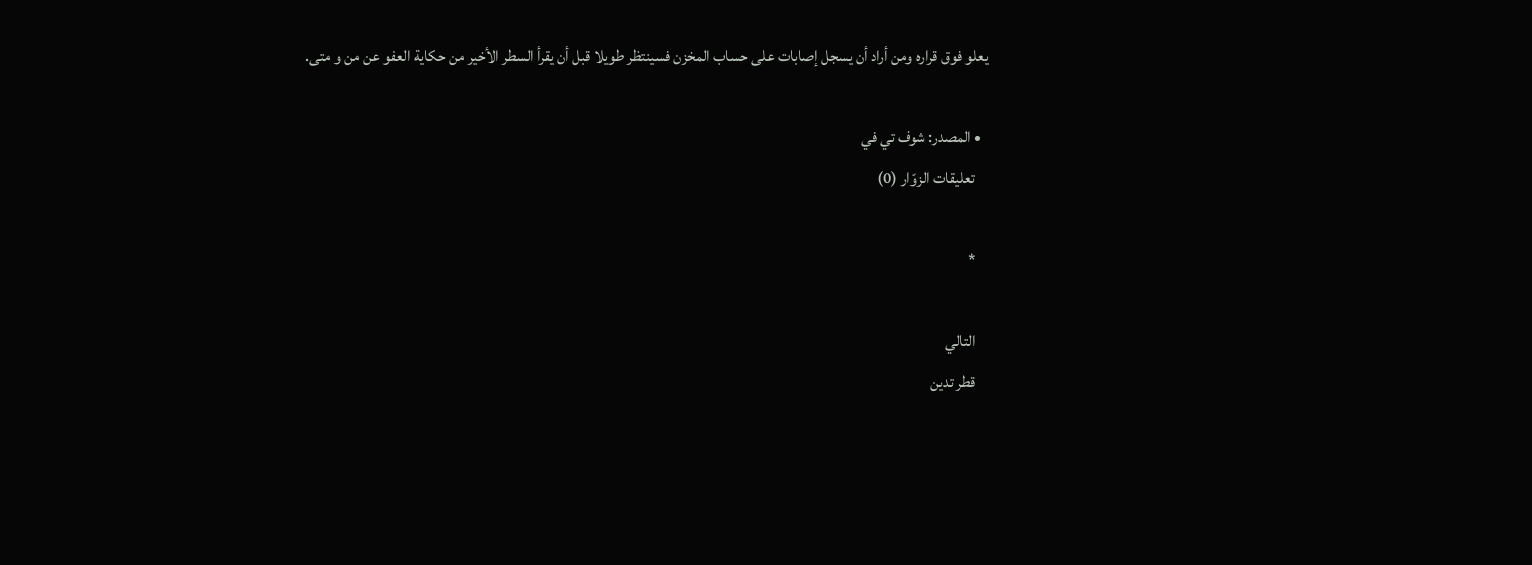يعلو فوق قراره ومن أراد أن يسجل إصابات على حساب المخزن فسينتظر طويلا قبل أن يقرأ السطر الأخير من حكاية العفو عن من و متى.

  • المصدر: شوف تي في
    تعليقات الزوّار (0)

    *

    التالي
    قطر تدين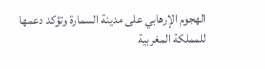الهجوم الإرهابي على مدينة السمارة وتؤكد دعمها للمملكة المغربية